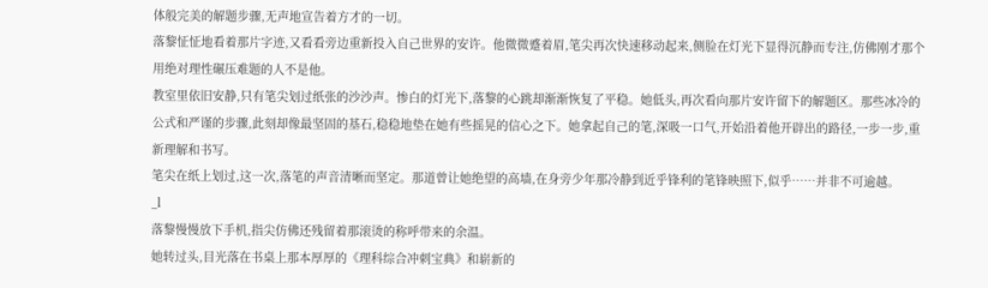体般完美的解题步骤,无声地宣告着方才的一切。
落黎怔怔地看着那片字迹,又看看旁边重新投入自己世界的安许。他微微蹙着眉,笔尖再次快速移动起来,侧脸在灯光下显得沉静而专注,仿佛刚才那个用绝对理性碾压难题的人不是他。
教室里依旧安静,只有笔尖划过纸张的沙沙声。惨白的灯光下,落黎的心跳却渐渐恢复了平稳。她低头,再次看向那片安许留下的解题区。那些冰冷的公式和严谨的步骤,此刻却像最坚固的基石,稳稳地垫在她有些摇晃的信心之下。她拿起自己的笔,深吸一口气,开始沿着他开辟出的路径,一步一步,重新理解和书写。
笔尖在纸上划过,这一次,落笔的声音清晰而坚定。那道曾让她绝望的高墙,在身旁少年那冷静到近乎锋利的笔锋映照下,似乎……并非不可逾越。
_l
落黎慢慢放下手机,指尖仿佛还残留着那滚烫的称呼带来的余温。
她转过头,目光落在书桌上那本厚厚的《理科综合冲刺宝典》和崭新的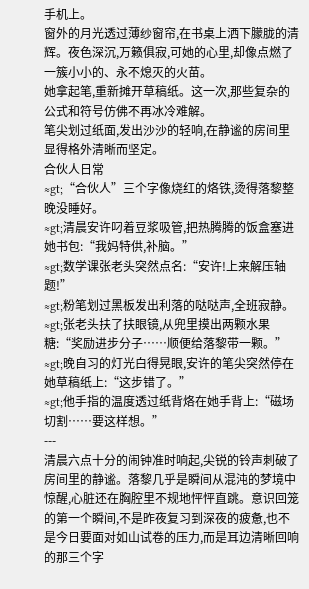手机上。
窗外的月光透过薄纱窗帘,在书桌上洒下朦胧的清辉。夜色深沉,万籁俱寂,可她的心里,却像点燃了一簇小小的、永不熄灭的火苗。
她拿起笔,重新摊开草稿纸。这一次,那些复杂的公式和符号仿佛不再冰冷难解。
笔尖划过纸面,发出沙沙的轻响,在静谧的房间里显得格外清晰而坚定。
合伙人日常
≈gt;“合伙人”三个字像烧红的烙铁,烫得落黎整晚没睡好。
≈gt;清晨安许叼着豆浆吸管,把热腾腾的饭盒塞进她书包:“我妈特供,补脑。”
≈gt;数学课张老头突然点名:“安许!上来解压轴题!”
≈gt;粉笔划过黑板发出利落的哒哒声,全班寂静。
≈gt;张老头扶了扶眼镜,从兜里摸出两颗水果糖:“奖励进步分子……顺便给落黎带一颗。”
≈gt;晚自习的灯光白得晃眼,安许的笔尖突然停在她草稿纸上:“这步错了。”
≈gt;他手指的温度透过纸背烙在她手背上:“磁场切割……要这样想。”
---
清晨六点十分的闹钟准时响起,尖锐的铃声刺破了房间里的静谧。落黎几乎是瞬间从混沌的梦境中惊醒,心脏还在胸腔里不规地怦怦直跳。意识回笼的第一个瞬间,不是昨夜复习到深夜的疲惫,也不是今日要面对如山试卷的压力,而是耳边清晰回响的那三个字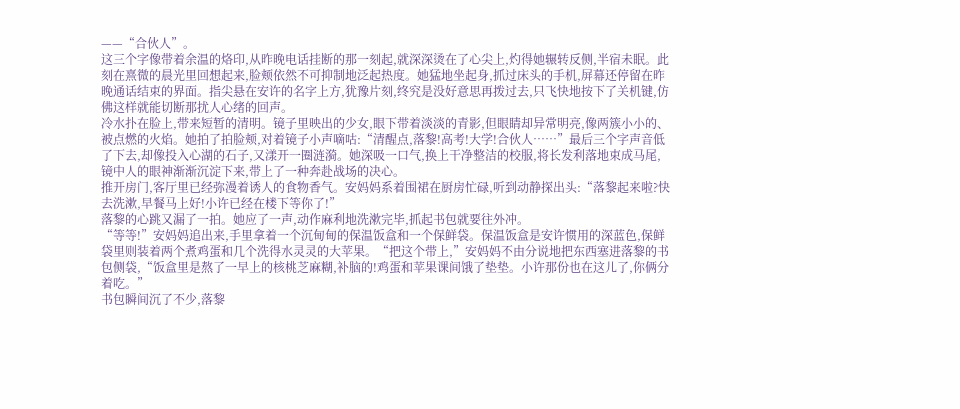——“合伙人”。
这三个字像带着余温的烙印,从昨晚电话挂断的那一刻起,就深深烫在了心尖上,灼得她辗转反侧,半宿未眠。此刻在熹微的晨光里回想起来,脸颊依然不可抑制地泛起热度。她猛地坐起身,抓过床头的手机,屏幕还停留在昨晚通话结束的界面。指尖悬在安许的名字上方,犹豫片刻,终究是没好意思再拨过去,只飞快地按下了关机键,仿佛这样就能切断那扰人心绪的回声。
冷水扑在脸上,带来短暂的清明。镜子里映出的少女,眼下带着淡淡的青影,但眼睛却异常明亮,像两簇小小的、被点燃的火焰。她拍了拍脸颊,对着镜子小声嘀咕:“清醒点,落黎!高考!大学!合伙人……”最后三个字声音低了下去,却像投入心湖的石子,又漾开一圈涟漪。她深吸一口气,换上干净整洁的校服,将长发利落地束成马尾,镜中人的眼神渐渐沉淀下来,带上了一种奔赴战场的决心。
推开房门,客厅里已经弥漫着诱人的食物香气。安妈妈系着围裙在厨房忙碌,听到动静探出头:“落黎起来啦?快去洗漱,早餐马上好!小许已经在楼下等你了!”
落黎的心跳又漏了一拍。她应了一声,动作麻利地洗漱完毕,抓起书包就要往外冲。
“等等!”安妈妈追出来,手里拿着一个沉甸甸的保温饭盒和一个保鲜袋。保温饭盒是安许惯用的深蓝色,保鲜袋里则装着两个煮鸡蛋和几个洗得水灵灵的大苹果。“把这个带上,”安妈妈不由分说地把东西塞进落黎的书包侧袋,“饭盒里是熬了一早上的核桃芝麻糊,补脑的!鸡蛋和苹果课间饿了垫垫。小许那份也在这儿了,你俩分着吃。”
书包瞬间沉了不少,落黎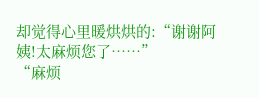却觉得心里暖烘烘的:“谢谢阿姨!太麻烦您了……”
“麻烦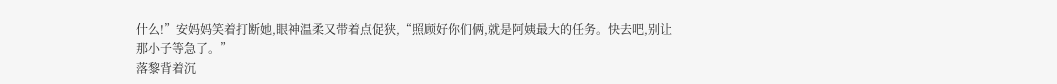什么!”安妈妈笑着打断她,眼神温柔又带着点促狭,“照顾好你们俩,就是阿姨最大的任务。快去吧,别让那小子等急了。”
落黎背着沉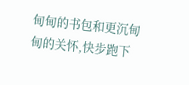甸甸的书包和更沉甸甸的关怀,快步跑下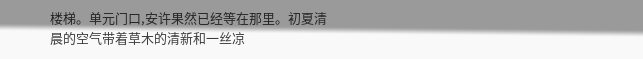楼梯。单元门口,安许果然已经等在那里。初夏清晨的空气带着草木的清新和一丝凉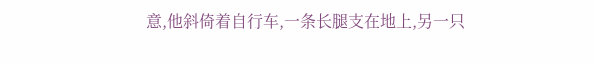意,他斜倚着自行车,一条长腿支在地上,另一只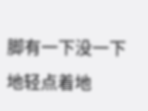脚有一下没一下地轻点着地